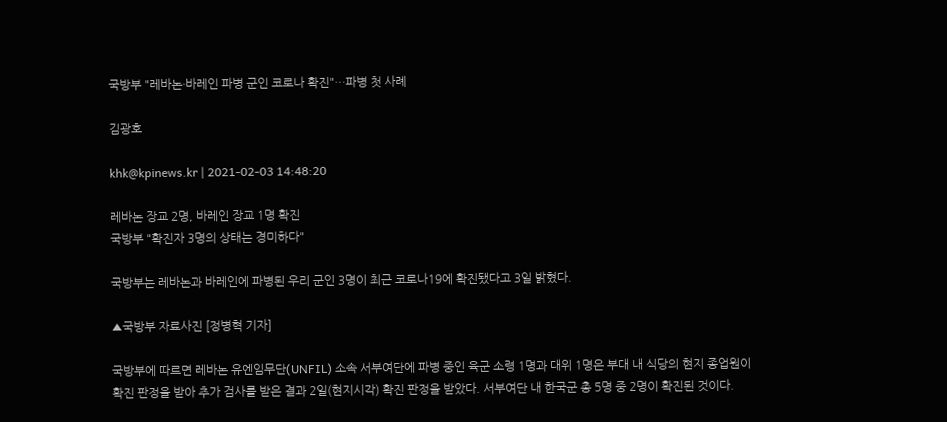국방부 "레바논·바레인 파병 군인 코로나 확진"…파병 첫 사례

김광호

khk@kpinews.kr | 2021-02-03 14:48:20

레바논 장교 2명, 바레인 장교 1명 확진
국방부 "확진자 3명의 상태는 경미하다"

국방부는 레바논과 바레인에 파병된 우리 군인 3명이 최근 코로나19에 확진됐다고 3일 밝혔다.

▲국방부 자료사진 [정병혁 기자]

국방부에 따르면 레바논 유엔임무단(UNFIL) 소속 서부여단에 파병 중인 육군 소령 1명과 대위 1명은 부대 내 식당의 현지 종업원이 확진 판정을 받아 추가 검사를 받은 결과 2일(현지시각) 확진 판정을 받았다. 서부여단 내 한국군 총 5명 중 2명이 확진된 것이다.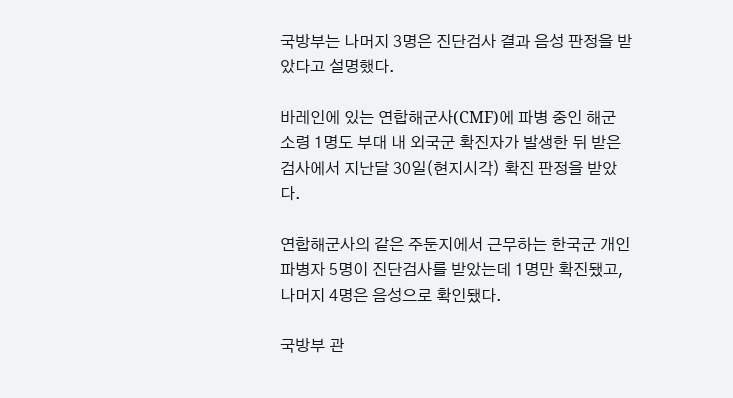국방부는 나머지 3명은 진단검사 결과 음성 판정을 받았다고 설명했다.

바레인에 있는 연합해군사(CMF)에 파병 중인 해군 소령 1명도 부대 내 외국군 확진자가 발생한 뒤 받은 검사에서 지난달 30일(현지시각) 확진 판정을 받았다.

연합해군사의 같은 주둔지에서 근무하는 한국군 개인 파병자 5명이 진단검사를 받았는데 1명만 확진됐고, 나머지 4명은 음성으로 확인됐다.

국방부 관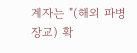계자는 "(해외 파병 장교) 확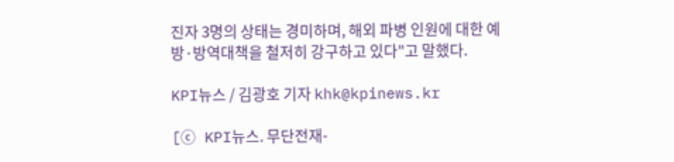진자 3명의 상태는 경미하며, 해외 파병 인원에 대한 예방·방역대책을 철저히 강구하고 있다"고 말했다.

KPI뉴스 / 김광호 기자 khk@kpinews.kr

[ⓒ KPI뉴스. 무단전재-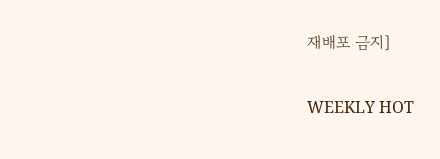재배포 금지]

WEEKLY HOT